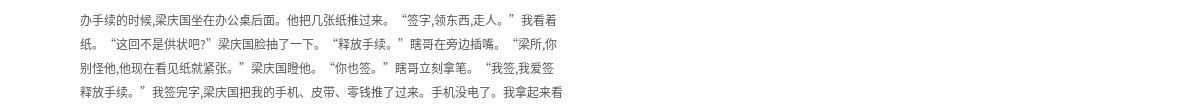办手续的时候,梁庆国坐在办公桌后面。他把几张纸推过来。“签字,领东西,走人。”我看着纸。“这回不是供状吧?”梁庆国脸抽了一下。“释放手续。”瞎哥在旁边插嘴。“梁所,你别怪他,他现在看见纸就紧张。”梁庆国瞪他。“你也签。”瞎哥立刻拿笔。“我签,我爱签释放手续。”我签完字,梁庆国把我的手机、皮带、零钱推了过来。手机没电了。我拿起来看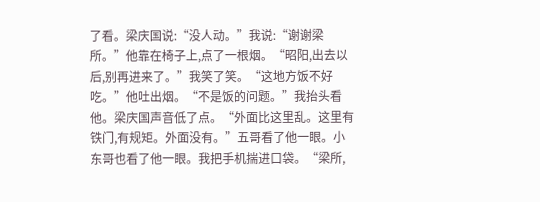了看。梁庆国说:“没人动。”我说:“谢谢梁所。”他靠在椅子上,点了一根烟。“昭阳,出去以后,别再进来了。”我笑了笑。“这地方饭不好吃。”他吐出烟。“不是饭的问题。”我抬头看他。梁庆国声音低了点。“外面比这里乱。这里有铁门,有规矩。外面没有。”五哥看了他一眼。小东哥也看了他一眼。我把手机揣进口袋。“梁所,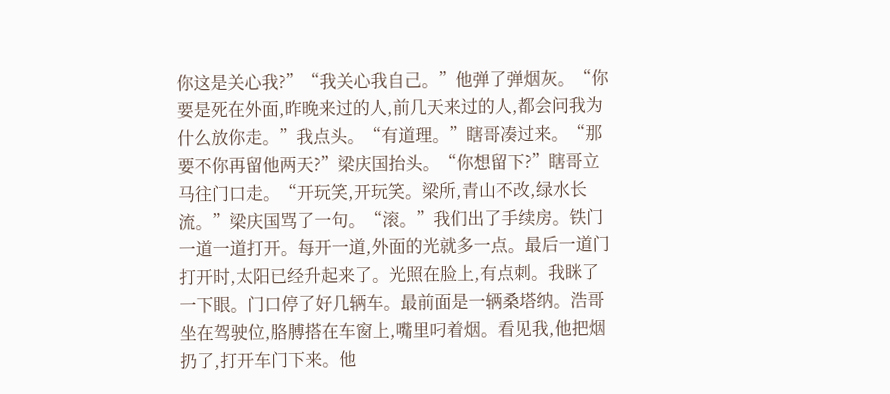你这是关心我?”“我关心我自己。”他弹了弹烟灰。“你要是死在外面,昨晚来过的人,前几天来过的人,都会问我为什么放你走。”我点头。“有道理。”瞎哥凑过来。“那要不你再留他两天?”梁庆国抬头。“你想留下?”瞎哥立马往门口走。“开玩笑,开玩笑。梁所,青山不改,绿水长流。”梁庆国骂了一句。“滚。”我们出了手续房。铁门一道一道打开。每开一道,外面的光就多一点。最后一道门打开时,太阳已经升起来了。光照在脸上,有点刺。我眯了一下眼。门口停了好几辆车。最前面是一辆桑塔纳。浩哥坐在驾驶位,胳膊搭在车窗上,嘴里叼着烟。看见我,他把烟扔了,打开车门下来。他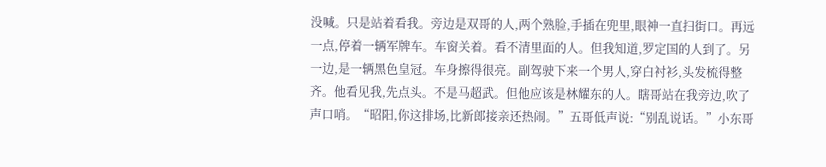没喊。只是站着看我。旁边是双哥的人,两个熟脸,手插在兜里,眼神一直扫街口。再远一点,停着一辆军牌车。车窗关着。看不清里面的人。但我知道,罗定国的人到了。另一边,是一辆黑色皇冠。车身擦得很亮。副驾驶下来一个男人,穿白衬衫,头发梳得整齐。他看见我,先点头。不是马超武。但他应该是林耀东的人。瞎哥站在我旁边,吹了声口哨。“昭阳,你这排场,比新郎接亲还热闹。”五哥低声说:“别乱说话。”小东哥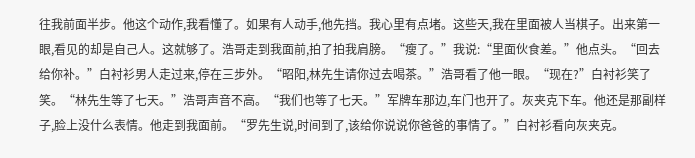往我前面半步。他这个动作,我看懂了。如果有人动手,他先挡。我心里有点堵。这些天,我在里面被人当棋子。出来第一眼,看见的却是自己人。这就够了。浩哥走到我面前,拍了拍我肩膀。“瘦了。”我说:“里面伙食差。”他点头。“回去给你补。”白衬衫男人走过来,停在三步外。“昭阳,林先生请你过去喝茶。”浩哥看了他一眼。“现在?”白衬衫笑了笑。“林先生等了七天。”浩哥声音不高。“我们也等了七天。”军牌车那边,车门也开了。灰夹克下车。他还是那副样子,脸上没什么表情。他走到我面前。“罗先生说,时间到了,该给你说说你爸爸的事情了。”白衬衫看向灰夹克。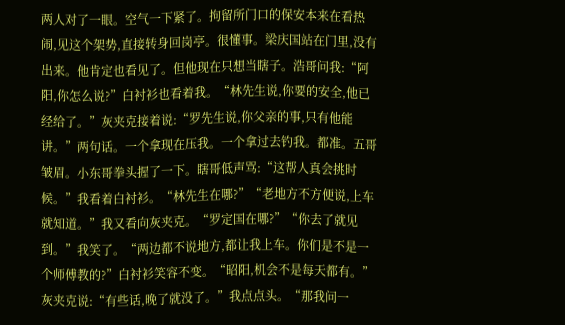两人对了一眼。空气一下紧了。拘留所门口的保安本来在看热闹,见这个架势,直接转身回岗亭。很懂事。梁庆国站在门里,没有出来。他肯定也看见了。但他现在只想当瞎子。浩哥问我:“阿阳,你怎么说?”白衬衫也看着我。“林先生说,你要的安全,他已经给了。”灰夹克接着说:“罗先生说,你父亲的事,只有他能讲。”两句话。一个拿现在压我。一个拿过去钓我。都准。五哥皱眉。小东哥拳头握了一下。瞎哥低声骂:“这帮人真会挑时候。”我看着白衬衫。“林先生在哪?”“老地方不方便说,上车就知道。”我又看向灰夹克。“罗定国在哪?”“你去了就见到。”我笑了。“两边都不说地方,都让我上车。你们是不是一个师傅教的?”白衬衫笑容不变。“昭阳,机会不是每天都有。”灰夹克说:“有些话,晚了就没了。”我点点头。“那我问一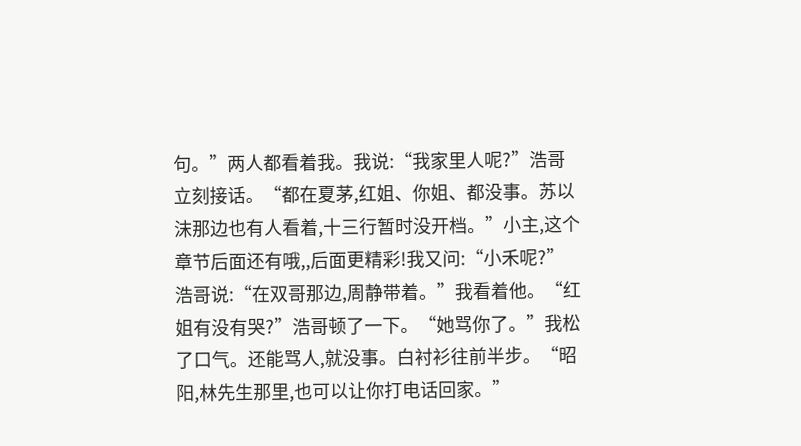句。”两人都看着我。我说:“我家里人呢?”浩哥立刻接话。“都在夏茅,红姐、你姐、都没事。苏以沫那边也有人看着,十三行暂时没开档。”小主,这个章节后面还有哦,,后面更精彩!我又问:“小禾呢?”浩哥说:“在双哥那边,周静带着。”我看着他。“红姐有没有哭?”浩哥顿了一下。“她骂你了。”我松了口气。还能骂人,就没事。白衬衫往前半步。“昭阳,林先生那里,也可以让你打电话回家。”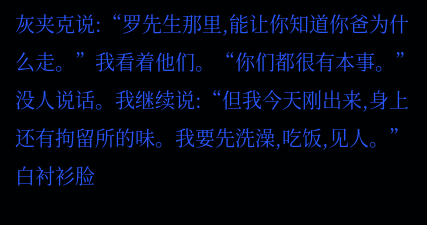灰夹克说:“罗先生那里,能让你知道你爸为什么走。”我看着他们。“你们都很有本事。”没人说话。我继续说:“但我今天刚出来,身上还有拘留所的味。我要先洗澡,吃饭,见人。”白衬衫脸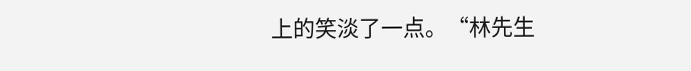上的笑淡了一点。“林先生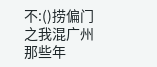不:()捞偏门之我混广州那些年